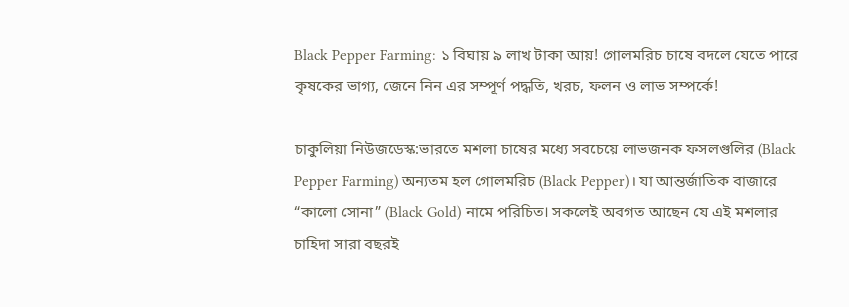Black Pepper Farming: ১ বিঘায় ৯ লাখ টাকা আয়! গোলমরিচ চাষে বদলে যেতে পারে কৃষকের ভাগ্য, জেনে নিন এর সম্পূর্ণ পদ্ধতি, খরচ, ফলন ও লাভ সম্পর্কে!

চাকুলিয়া নিউজডেস্ক:ভারতে মশলা চাষের মধ্যে সবচেয়ে লাভজনক ফসলগুলির (Black Pepper Farming) অন্যতম হল গোলমরিচ (Black Pepper)। যা আন্তর্জাতিক বাজারে “কালো সোনা” (Black Gold) নামে পরিচিত। সকলেই অবগত আছেন যে এই মশলার চাহিদা সারা বছরই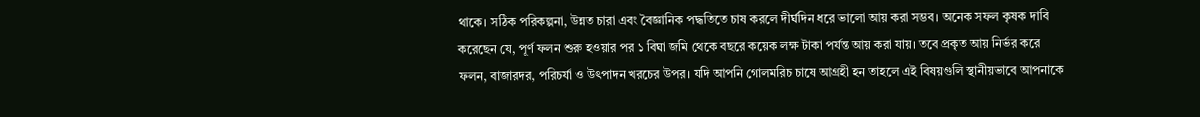থাকে। সঠিক পরিকল্পনা, উন্নত চারা এবং বৈজ্ঞানিক পদ্ধতিতে চাষ করলে দীর্ঘদিন ধরে ভালো আয় করা সম্ভব। অনেক সফল কৃষক দাবি করেছেন যে, পূর্ণ ফলন শুরু হওয়ার পর ১ বিঘা জমি থেকে বছরে কয়েক লক্ষ টাকা পর্যন্ত আয় করা যায়। তবে প্রকৃত আয় নির্ভর করে ফলন, বাজারদর, পরিচর্যা ও উৎপাদন খরচের উপর। যদি আপনি গোলমরিচ চাষে আগ্রহী হন তাহলে এই বিষয়গুলি স্থানীয়ভাবে আপনাকে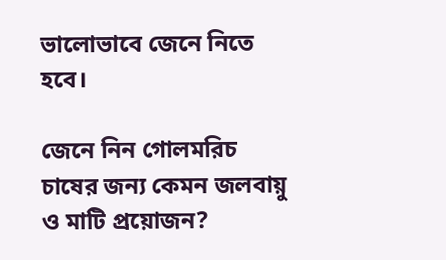ভালোভাবে জেনে নিতে হবে।

জেনে নিন গোলমরিচ চাষের জন্য কেমন জলবায়ু ও মাটি প্রয়োজন?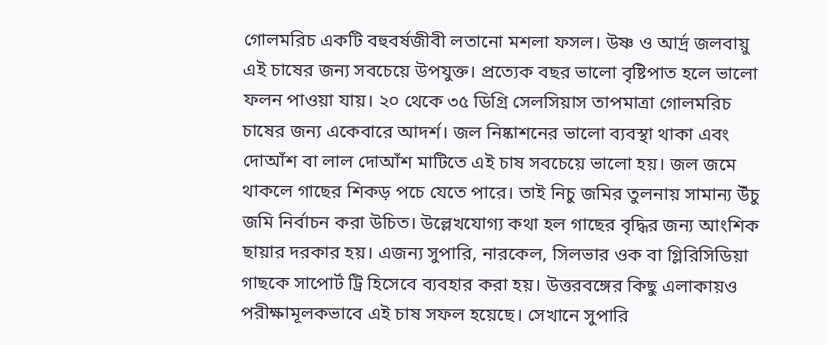গোলমরিচ একটি বহুবর্ষজীবী লতানো মশলা ফসল। উষ্ণ ও আর্দ্র জলবায়ু এই চাষের জন্য সবচেয়ে উপযুক্ত। প্রত্যেক বছর ভালো বৃষ্টিপাত হলে ভালো ফলন পাওয়া যায়। ২০ থেকে ৩৫ ডিগ্রি সেলসিয়াস তাপমাত্রা গোলমরিচ চাষের জন্য একেবারে আদর্শ। জল নিষ্কাশনের ভালো ব্যবস্থা থাকা এবং দোআঁশ বা লাল দোআঁশ মাটিতে এই চাষ সবচেয়ে ভালো হয়। জল জমে থাকলে গাছের শিকড় পচে যেতে পারে। তাই নিচু জমির তুলনায় সামান্য উঁচু জমি নির্বাচন করা উচিত। উল্লেখযোগ্য কথা হল গাছের বৃদ্ধির জন্য আংশিক ছায়ার দরকার হয়। এজন্য সুপারি, নারকেল, সিলভার ওক বা গ্লিরিসিডিয়া গাছকে সাপোর্ট ট্রি হিসেবে ব্যবহার করা হয়। উত্তরবঙ্গের কিছু এলাকায়ও পরীক্ষামূলকভাবে এই চাষ সফল হয়েছে। সেখানে সুপারি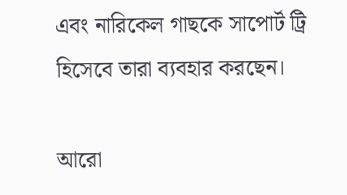এবং নারিকেল গাছকে সাপোর্ট ট্রি হিসেবে তারা ব্যবহার করছেন।

আরো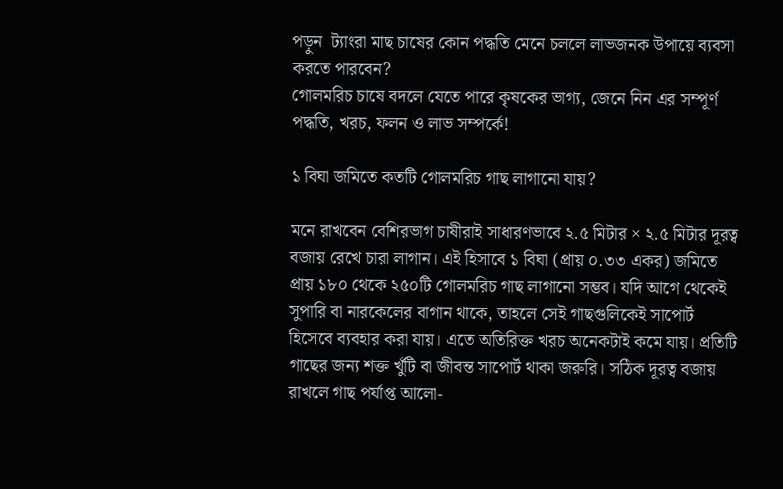পড়ুন  ট্যাংরা মাছ চাষের কোন পদ্ধতি মেনে চললে লাভজনক উপায়ে ব্যবসা করতে পারবেন?
গোলমরিচ চাষে বদলে যেতে পারে কৃষকের ভাগ্য, জেনে নিন এর সম্পূর্ণ পদ্ধতি, খরচ, ফলন ও লাভ সম্পর্কে!

১ বিঘা জমিতে কতটি গোলমরিচ গাছ লাগানো যায়?

মনে রাখবেন বেশিরভাগ চাষীরাই সাধারণভাবে ২.৫ মিটার × ২.৫ মিটার দূরত্ব বজায় রেখে চারা লাগান। এই হিসাবে ১ বিঘা (প্রায় ০.৩৩ একর) জমিতে প্রায় ১৮০ থেকে ২৫০টি গোলমরিচ গাছ লাগানো সম্ভব। যদি আগে থেকেই সুপারি বা নারকেলের বাগান থাকে, তাহলে সেই গাছগুলিকেই সাপোর্ট হিসেবে ব্যবহার করা যায়। এতে অতিরিক্ত খরচ অনেকটাই কমে যায়। প্রতিটি গাছের জন্য শক্ত খুঁটি বা জীবন্ত সাপোর্ট থাকা জরুরি। সঠিক দূরত্ব বজায় রাখলে গাছ পর্যাপ্ত আলো-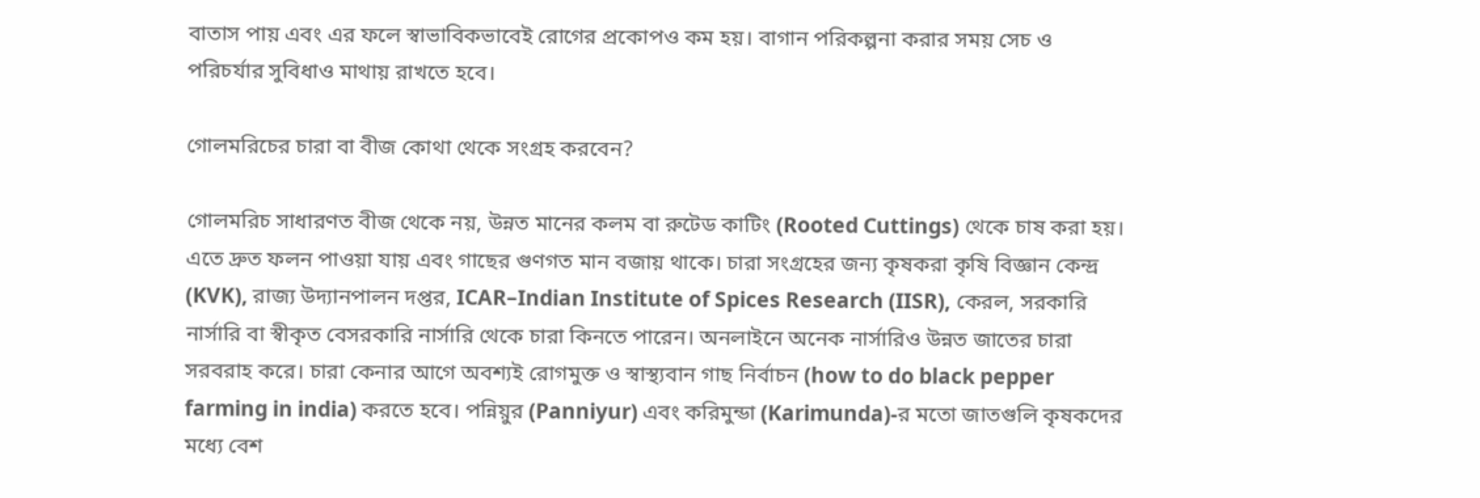বাতাস পায় এবং এর ফলে স্বাভাবিকভাবেই রোগের প্রকোপও কম হয়। বাগান পরিকল্পনা করার সময় সেচ ও পরিচর্যার সুবিধাও মাথায় রাখতে হবে।

গোলমরিচের চারা বা বীজ কোথা থেকে সংগ্রহ করবেন?

গোলমরিচ সাধারণত বীজ থেকে নয়, উন্নত মানের কলম বা রুটেড কাটিং (Rooted Cuttings) থেকে চাষ করা হয়। এতে দ্রুত ফলন পাওয়া যায় এবং গাছের গুণগত মান বজায় থাকে। চারা সংগ্রহের জন্য কৃষকরা কৃষি বিজ্ঞান কেন্দ্র (KVK), রাজ্য উদ্যানপালন দপ্তর, ICAR–Indian Institute of Spices Research (IISR), কেরল, সরকারি নার্সারি বা স্বীকৃত বেসরকারি নার্সারি থেকে চারা কিনতে পারেন। অনলাইনে অনেক নার্সারিও উন্নত জাতের চারা সরবরাহ করে। চারা কেনার আগে অবশ্যই রোগমুক্ত ও স্বাস্থ্যবান গাছ নির্বাচন (how to do black pepper farming in india) করতে হবে। পন্নিয়ুর (Panniyur) এবং করিমুন্ডা (Karimunda)-র মতো জাতগুলি কৃষকদের মধ্যে বেশ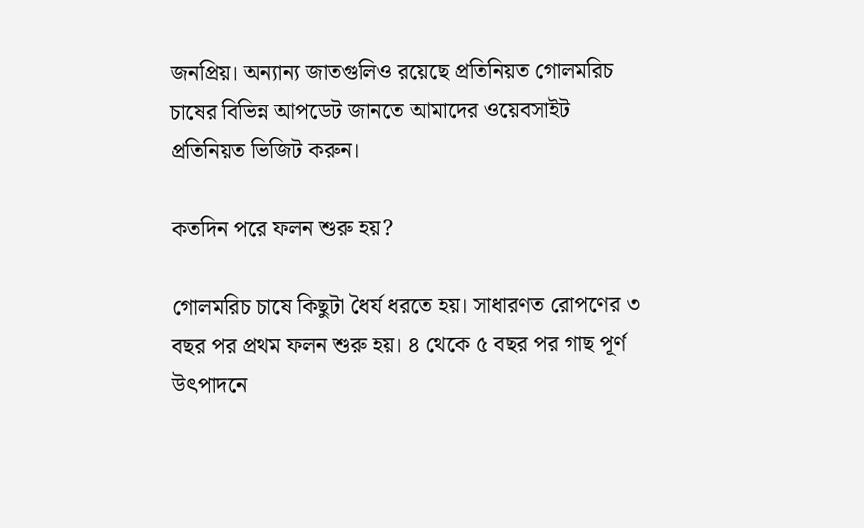জনপ্রিয়। অন্যান্য জাতগুলিও রয়েছে প্রতিনিয়ত গোলমরিচ চাষের বিভিন্ন আপডেট জানতে আমাদের ওয়েবসাইট প্রতিনিয়ত ভিজিট করুন।

কতদিন পরে ফলন শুরু হয়?

গোলমরিচ চাষে কিছুটা ধৈর্য ধরতে হয়। সাধারণত রোপণের ৩ বছর পর প্রথম ফলন শুরু হয়। ৪ থেকে ৫ বছর পর গাছ পূর্ণ উৎপাদনে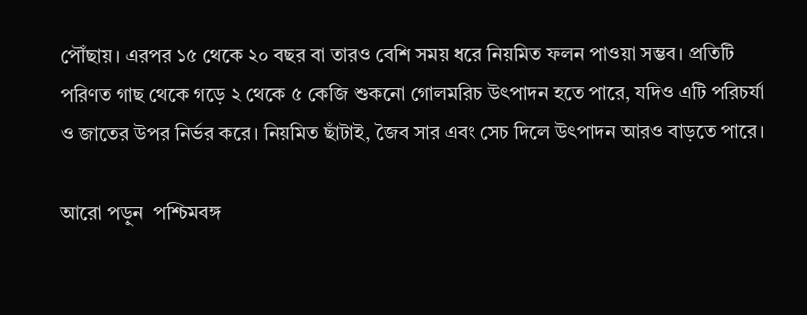পৌঁছায়। এরপর ১৫ থেকে ২০ বছর বা তারও বেশি সময় ধরে নিয়মিত ফলন পাওয়া সম্ভব। প্রতিটি পরিণত গাছ থেকে গড়ে ২ থেকে ৫ কেজি শুকনো গোলমরিচ উৎপাদন হতে পারে, যদিও এটি পরিচর্যা ও জাতের উপর নির্ভর করে। নিয়মিত ছাঁটাই, জৈব সার এবং সেচ দিলে উৎপাদন আরও বাড়তে পারে।

আরো পড়ুন  পশ্চিমবঙ্গ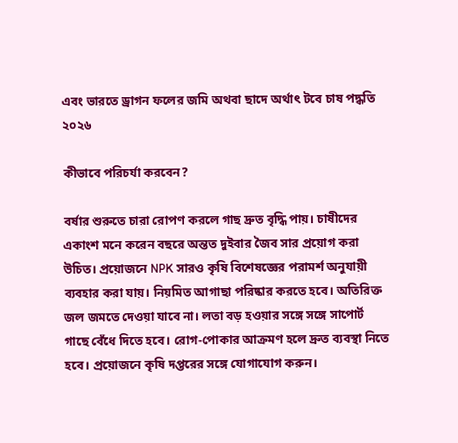এবং ভারতে ড্রাগন ফলের জমি অথবা ছাদে অর্থাৎ টবে চাষ পদ্ধতি ২০২৬

কীভাবে পরিচর্যা করবেন?

বর্ষার শুরুতে চারা রোপণ করলে গাছ দ্রুত বৃদ্ধি পায়। চাষীদের একাংশ মনে করেন বছরে অন্তত দুইবার জৈব সার প্রয়োগ করা উচিত। প্রয়োজনে NPK সারও কৃষি বিশেষজ্ঞের পরামর্শ অনুযায়ী ব্যবহার করা যায়। নিয়মিত আগাছা পরিষ্কার করতে হবে। অতিরিক্ত জল জমতে দেওয়া যাবে না। লতা বড় হওয়ার সঙ্গে সঙ্গে সাপোর্ট গাছে বেঁধে দিতে হবে। রোগ-পোকার আক্রমণ হলে দ্রুত ব্যবস্থা নিতে হবে। প্রয়োজনে কৃষি দপ্তরের সঙ্গে যোগাযোগ করুন।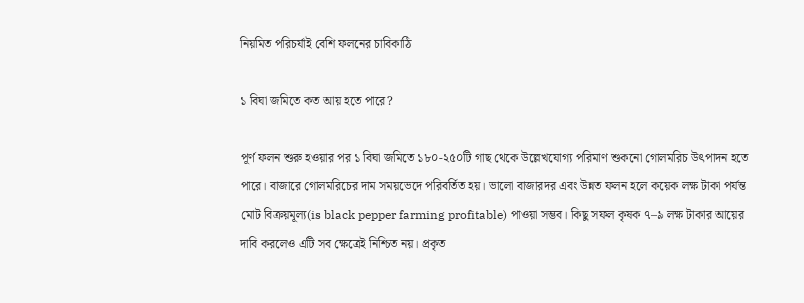নিয়মিত পরিচর্যাই বেশি ফলনের চাবিকাঠি

১ বিঘা জমিতে কত আয় হতে পারে?

পূর্ণ ফলন শুরু হওয়ার পর ১ বিঘা জমিতে ১৮০-২৫০টি গাছ থেকে উল্লেখযোগ্য পরিমাণ শুকনো গোলমরিচ উৎপাদন হতে পারে। বাজারে গোলমরিচের দাম সময়ভেদে পরিবর্তিত হয়। ভালো বাজারদর এবং উন্নত ফলন হলে কয়েক লক্ষ টাকা পর্যন্ত মোট বিক্রয়মূল্য(is black pepper farming profitable) পাওয়া সম্ভব। কিছু সফল কৃষক ৭–৯ লক্ষ টাকার আয়ের দাবি করলেও এটি সব ক্ষেত্রেই নিশ্চিত নয়। প্রকৃত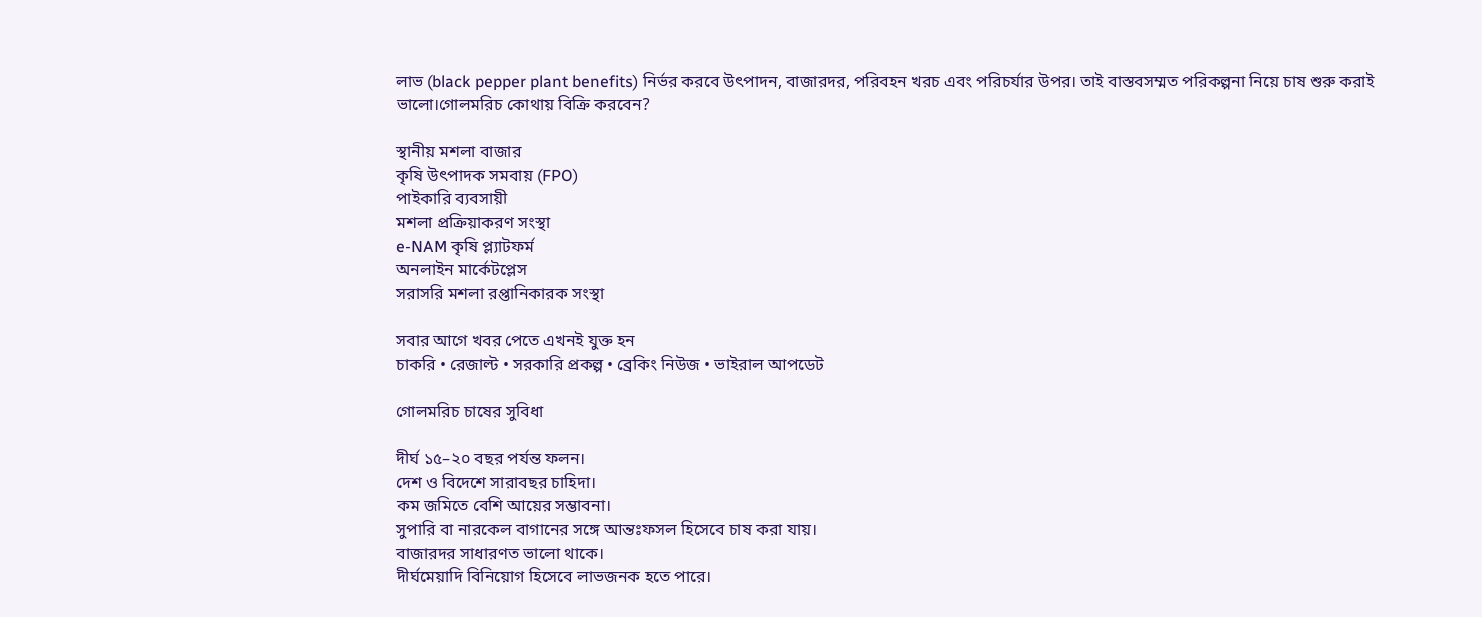লাভ (black pepper plant benefits) নির্ভর করবে উৎপাদন, বাজারদর, পরিবহন খরচ এবং পরিচর্যার উপর। তাই বাস্তবসম্মত পরিকল্পনা নিয়ে চাষ শুরু করাই ভালো।গোলমরিচ কোথায় বিক্রি করবেন?

স্থানীয় মশলা বাজার
কৃষি উৎপাদক সমবায় (FPO)
পাইকারি ব্যবসায়ী
মশলা প্রক্রিয়াকরণ সংস্থা
e-NAM কৃষি প্ল্যাটফর্ম
অনলাইন মার্কেটপ্লেস
সরাসরি মশলা রপ্তানিকারক সংস্থা

সবার আগে খবর পেতে এখনই যুক্ত হন
চাকরি • রেজাল্ট • সরকারি প্রকল্প • ব্রেকিং নিউজ • ভাইরাল আপডেট

গোলমরিচ চাষের সুবিধা

দীর্ঘ ১৫–২০ বছর পর্যন্ত ফলন।
দেশ ও বিদেশে সারাবছর চাহিদা।
কম জমিতে বেশি আয়ের সম্ভাবনা।
সুপারি বা নারকেল বাগানের সঙ্গে আন্তঃফসল হিসেবে চাষ করা যায়।
বাজারদর সাধারণত ভালো থাকে।
দীর্ঘমেয়াদি বিনিয়োগ হিসেবে লাভজনক হতে পারে।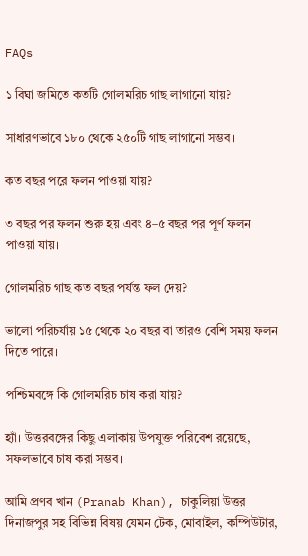FAQs

১ বিঘা জমিতে কতটি গোলমরিচ গাছ লাগানো যায়?

সাধারণভাবে ১৮০ থেকে ২৫০টি গাছ লাগানো সম্ভব।

কত বছর পরে ফলন পাওয়া যায়?

৩ বছর পর ফলন শুরু হয় এবং ৪–৫ বছর পর পূর্ণ ফলন পাওয়া যায়।

গোলমরিচ গাছ কত বছর পর্যন্ত ফল দেয়?

ভালো পরিচর্যায় ১৫ থেকে ২০ বছর বা তারও বেশি সময় ফলন দিতে পারে।

পশ্চিমবঙ্গে কি গোলমরিচ চাষ করা যায়?

হ্যাঁ। উত্তরবঙ্গের কিছু এলাকায় উপযুক্ত পরিবেশ রয়েছে, সফলভাবে চাষ করা সম্ভব।

আমি প্রণব খান (Pranab Khan), চাকুলিয়া উত্তর দিনাজপুর সহ বিভিন্ন বিষয় যেমন টেক, মোবাইল, কম্পিউটার,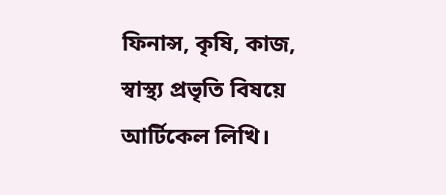ফিনান্স, কৃষি, কাজ, স্বাস্থ্য প্রভৃতি বিষয়ে আর্টিকেল লিখি।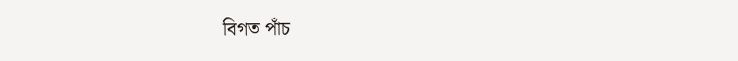বিগত পাঁচ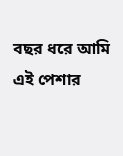বছর ধরে আমি এই পেশার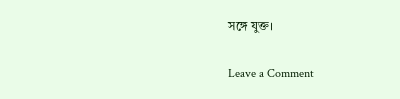সঙ্গে যুক্ত।

Leave a Comment